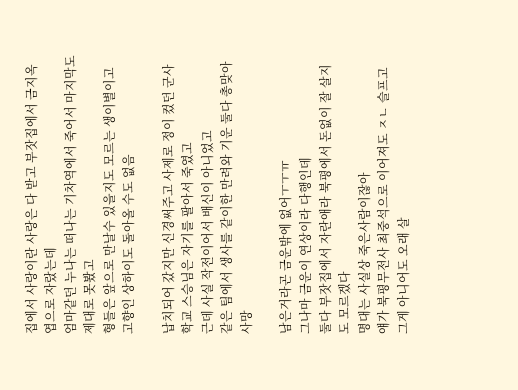집에서 사랑이란 사랑은 다 받고 부잣집에서 금지옥엽으로 자랐는데
엄마같던 누나는 떠나는 기차역에서 죽어서 마지막도 제대로 못봤고
형들은 앞으로 만날수 있을지도 모르는 생이별이고
고향인 상하이도 돌아올 수도 없음

납치되어 갔지만 신경써주고 사제로 정이 컸던 군사학교 스승님은 자기를 팔아서 죽였고
근데 사실 작전이어서 배신이 아니었고
같은 팀에서 생사를 같이한 만려와 기운 둘다 총맞아 사망

남은거라곤 금운밖에 없어ㅜㅜㅠ
그나마 금운이 연상이라 다행인데
둘다 부잣집에서 자란애라 북평에서 돈없이 잘 살지도 모르겠다
명대는 사실상 죽은사람이잖아
얘가 북평무전사 최중석으로 이어져도 ㅈㄴ 슬프고 그게 아니어도 오래 살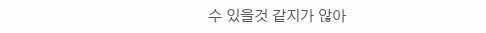수 있을것 같지가 않아